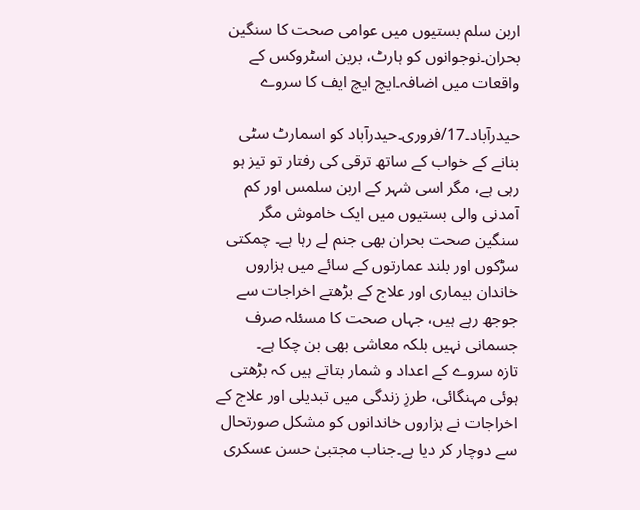اربن سلم بستیوں میں عوامی صحت کا سنگین بحران۔نوجوانوں کو ہارٹ، برین اسٹروکس کے واقعات میں اضافہ۔ایچ ایچ ایف کا سروے

حیدرآباد۔17/فروری۔حیدرآباد کو اسمارٹ سٹی بنانے کے خواب کے ساتھ ترقی کی رفتار تو تیز ہو رہی ہے، مگر اسی شہر کے اربن سلمس اور کم آمدنی والی بستیوں میں ایک خاموش مگر سنگین صحت بحران بھی جنم لے رہا ہے۔ چمکتی سڑکوں اور بلند عمارتوں کے سائے میں ہزاروں خاندان بیماری اور علاج کے بڑھتے اخراجات سے جوجھ رہے ہیں، جہاں صحت کا مسئلہ صرف جسمانی نہیں بلکہ معاشی بھی بن چکا ہے۔
تازہ سروے کے اعداد و شمار بتاتے ہیں کہ بڑھتی ہوئی مہنگائی، طرزِ زندگی میں تبدیلی اور علاج کے اخراجات نے ہزاروں خاندانوں کو مشکل صورتحال سے دوچار کر دیا ہے۔جناب مجتبیٰ حسن عسکری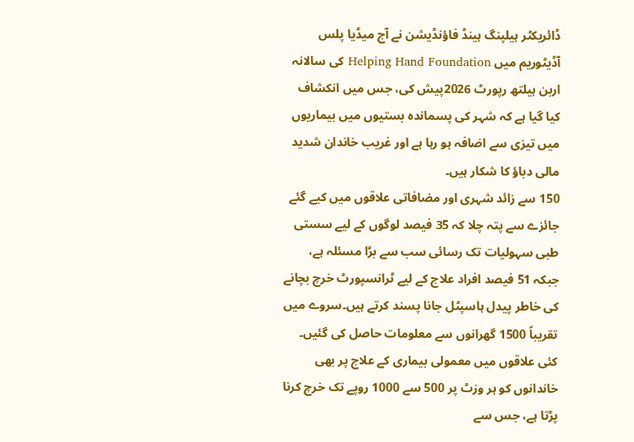ڈائریکٹر ہیلپنگ ہینڈ فاؤنڈیشن نے آج میڈیا پلس آڈیٹوریم میں Helping Hand Foundation کی سالانہ اربن ہیلتھ رپورٹ 2026پیش کی، جس میں انکشاف کیا گیا ہے کہ شہر کی پسماندہ بستیوں میں بیماریوں میں تیزی سے اضافہ ہو رہا ہے اور غریب خاندان شدید مالی دباؤ کا شکار ہیں۔
150 سے زائد شہری اور مضافاتی علاقوں میں کیے گئے جائزے سے پتہ چلا کہ 35 فیصد لوگوں کے لیے سستی طبی سہولیات تک رسائی سب سے بڑا مسئلہ ہے، جبکہ 51 فیصد افراد علاج کے لیے ٹرانسپورٹ خرچ بچانے کی خاطر پیدل ہاسپٹل جانا پسند کرتے ہیں۔سروے میں تقریباً 1500 گھرانوں سے معلومات حاصل کی گئیں۔ کئی علاقوں میں معمولی بیماری کے علاج پر بھی خاندانوں کو ہر وزٹ پر 500 سے 1000 روپے تک خرچ کرنا پڑتا ہے، جس سے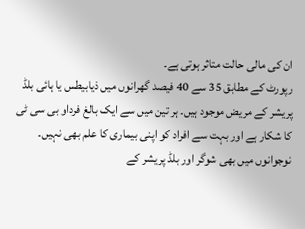ان کی مالی حالت متاثر ہوتی ہے۔
رپورٹ کے مطابق 35 سے 40 فیصد گھرانوں میں ذیابیطس یا ہائی بلڈ پریشر کے مریض موجود ہیں۔ ہر تین میں سے ایک بالغ فرداو بی سی ٹی کا شکار ہے اور بہت سے افراد کو اپنی بیماری کا علم بھی نہیں۔ نوجوانوں میں بھی شوگر اور بلڈ پریشر کے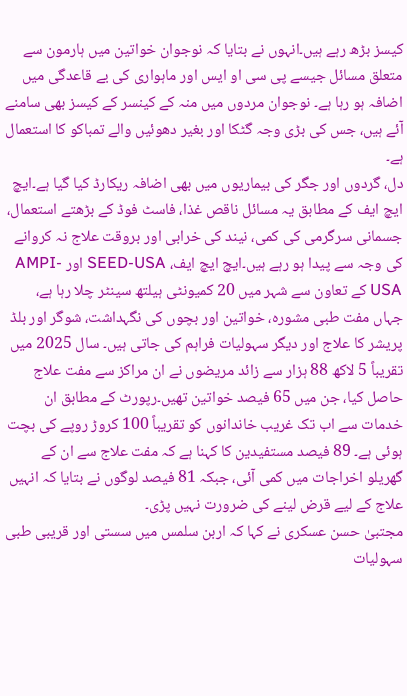کیسز بڑھ رہے ہیں۔انہوں نے بتایا کہ نوجوان خواتین میں ہارمون سے متعلق مسائل جیسے پی سی او ایس اور ماہواری کی بے قاعدگی میں اضافہ ہو رہا ہے۔ نوجوان مردوں میں منہ کے کینسر کے کیسز بھی سامنے آئے ہیں، جس کی بڑی وجہ گٹکا اور بغیر دھوئیں والے تمباکو کا استعمال ہے۔
دل، گردوں اور جگر کی بیماریوں میں بھی اضافہ ریکارڈ کیا گیا ہے۔ایچ ایچ ایف کے مطابق یہ مسائل ناقص غذا، فاسٹ فوڈ کے بڑھتے استعمال، جسمانی سرگرمی کی کمی، نیند کی خرابی اور بروقت علاج نہ کروانے کی وجہ سے پیدا ہو رہے ہیں۔ایچ ایچ ایف، SEED-USA اور AMPI-USA کے تعاون سے شہر میں 20 کمیونٹی ہیلتھ سینٹر چلا رہا ہے، جہاں مفت طبی مشورہ، خواتین اور بچوں کی نگہداشت، شوگر اور بلڈ پریشر کا علاج اور دیگر سہولیات فراہم کی جاتی ہیں۔ سال 2025 میں تقریباً 5 لاکھ 88 ہزار سے زائد مریضوں نے ان مراکز سے مفت علاج حاصل کیا، جن میں 65 فیصد خواتین تھیں۔رپورٹ کے مطابق ان خدمات سے اب تک غریب خاندانوں کو تقریباً 100 کروڑ روپے کی بچت ہوئی ہے۔ 89 فیصد مستفیدین کا کہنا ہے کہ مفت علاج سے ان کے گھریلو اخراجات میں کمی آئی، جبکہ 81 فیصد لوگوں نے بتایا کہ انہیں علاج کے لیے قرض لینے کی ضرورت نہیں پڑی۔
مجتبیٰ حسن عسکری نے کہا کہ اربن سلمس میں سستی اور قریبی طبی سہولیات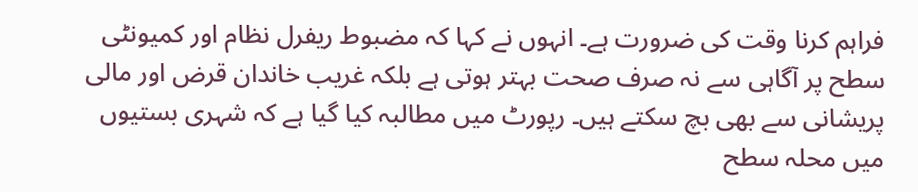فراہم کرنا وقت کی ضرورت ہے۔ انہوں نے کہا کہ مضبوط ریفرل نظام اور کمیونٹی سطح پر آگاہی سے نہ صرف صحت بہتر ہوتی ہے بلکہ غریب خاندان قرض اور مالی پریشانی سے بھی بچ سکتے ہیں۔ رپورٹ میں مطالبہ کیا گیا ہے کہ شہری بستیوں میں محلہ سطح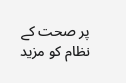پر صحت کے نظام کو مزید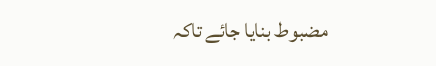مضبوط بنایا جائے تاکہ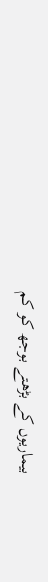بیماریوں کے بڑھتے بوجھ کو کم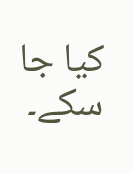کیا جا سکے۔